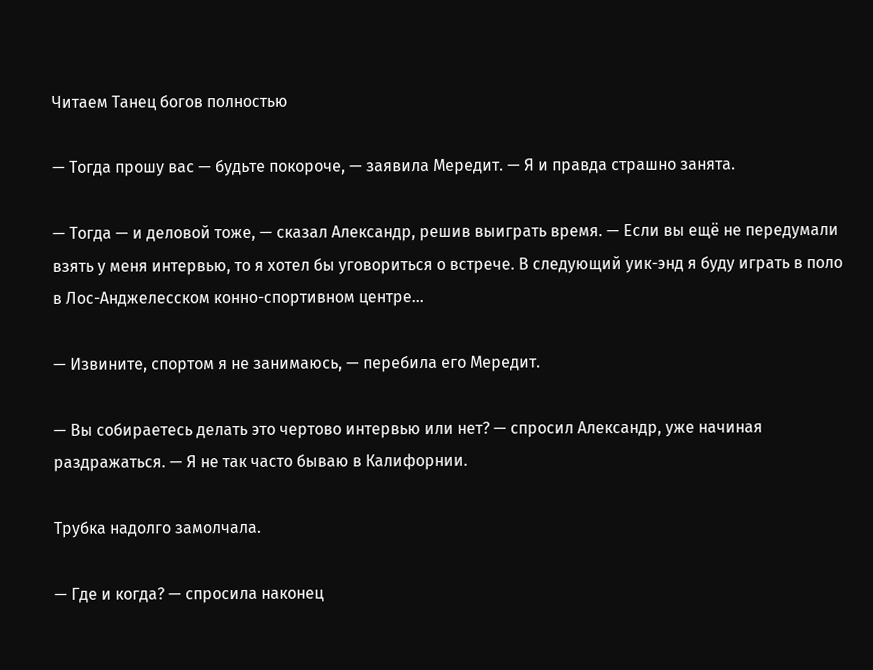Читаем Танец богов полностью

— Тогда прошу вас — будьте покороче, — заявила Мередит. — Я и правда страшно занята.

— Тогда — и деловой тоже, — сказал Александр, решив выиграть время. — Если вы ещё не передумали взять у меня интервью, то я хотел бы уговориться о встрече. В следующий уик-энд я буду играть в поло в Лос-Анджелесском конно-спортивном центре…

— Извините, спортом я не занимаюсь, — перебила его Мередит.

— Вы собираетесь делать это чертово интервью или нет? — спросил Александр, уже начиная раздражаться. — Я не так часто бываю в Калифорнии.

Трубка надолго замолчала.

— Где и когда? — спросила наконец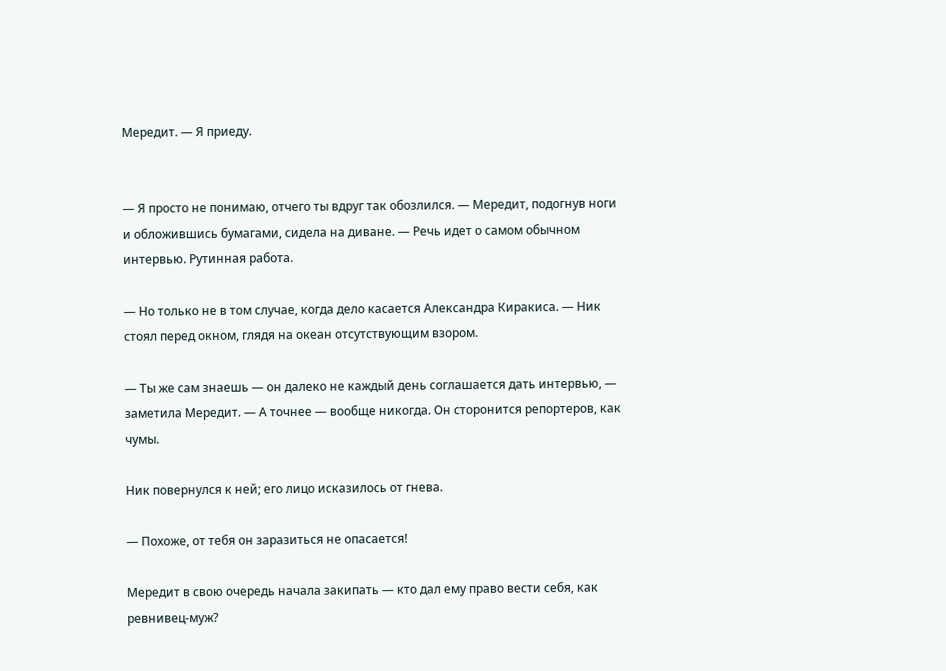Мередит. — Я приеду.


— Я просто не понимаю, отчего ты вдруг так обозлился. — Мередит, подогнув ноги и обложившись бумагами, сидела на диване. — Речь идет о самом обычном интервью. Рутинная работа.

— Но только не в том случае, когда дело касается Александра Киракиса. — Ник стоял перед окном, глядя на океан отсутствующим взором.

— Ты же сам знаешь — он далеко не каждый день соглашается дать интервью, — заметила Мередит. — А точнее — вообще никогда. Он сторонится репортеров, как чумы.

Ник повернулся к ней; его лицо исказилось от гнева.

— Похоже, от тебя он заразиться не опасается!

Мередит в свою очередь начала закипать — кто дал ему право вести себя, как ревнивец-муж?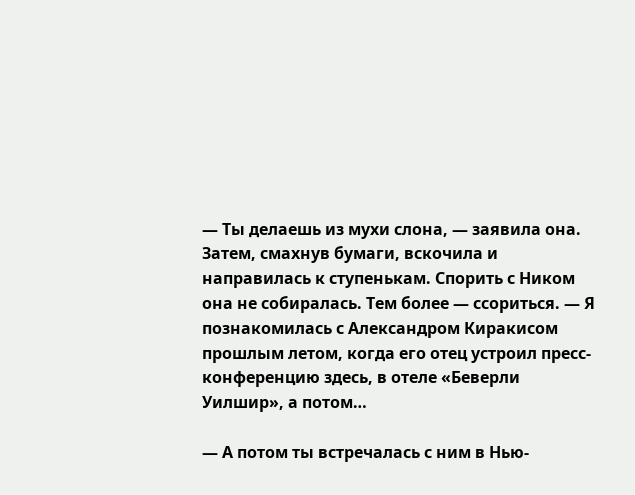— Ты делаешь из мухи слона, — заявила она. Затем, смахнув бумаги, вскочила и направилась к ступенькам. Спорить с Ником она не собиралась. Тем более — ссориться. — Я познакомилась с Александром Киракисом прошлым летом, когда его отец устроил пресс-конференцию здесь, в отеле «Беверли Уилшир», а потом…

— А потом ты встречалась с ним в Нью-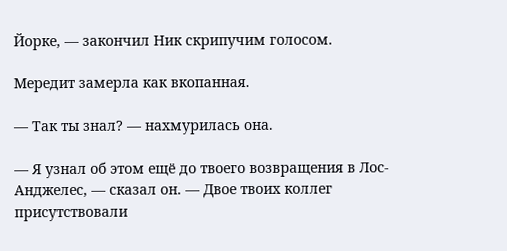Йорке, — закончил Ник скрипучим голосом.

Мередит замерла как вкопанная.

— Так ты знал? — нахмурилась она.

— Я узнал об этом ещё до твоего возвращения в Лос-Анджелес, — сказал он. — Двое твоих коллег присутствовали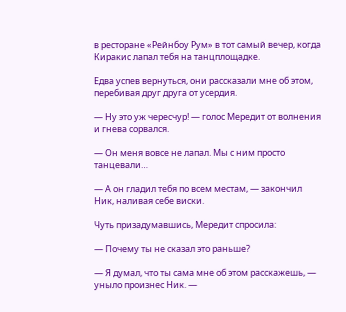в ресторане «Рейнбоу Рум» в тот самый вечер, когда Киракис лапал тебя на танцплощадке.

Едва успев вернуться, они рассказали мне об этом, перебивая друг друга от усердия.

— Ну это уж чересчур! — голос Мередит от волнения и гнева сорвался.

— Он меня вовсе не лапал. Мы с ним просто танцевали…

— А он гладил тебя по всем местам, — закончил Ник, наливая себе виски.

Чуть призадумавшись, Мередит спросила:

— Почему ты не сказал это раньше?

— Я думал, что ты сама мне об этом расскажешь, — уныло произнес Ник. —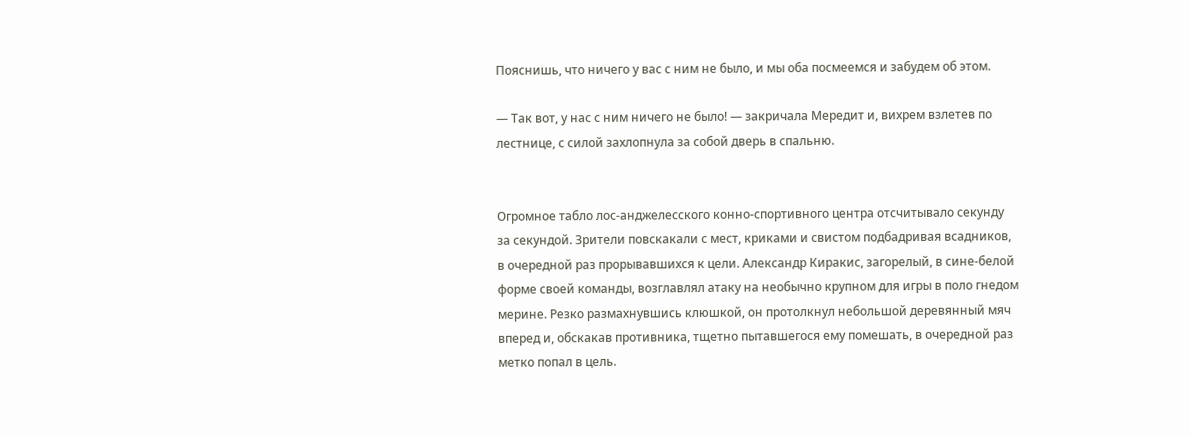Пояснишь, что ничего у вас с ним не было, и мы оба посмеемся и забудем об этом.

— Так вот, у нас с ним ничего не было! — закричала Мередит и, вихрем взлетев по лестнице, с силой захлопнула за собой дверь в спальню.


Огромное табло лос-анджелесского конно-спортивного центра отсчитывало секунду за секундой. Зрители повскакали с мест, криками и свистом подбадривая всадников, в очередной раз прорывавшихся к цели. Александр Киракис, загорелый, в сине-белой форме своей команды, возглавлял атаку на необычно крупном для игры в поло гнедом мерине. Резко размахнувшись клюшкой, он протолкнул небольшой деревянный мяч вперед и, обскакав противника, тщетно пытавшегося ему помешать, в очередной раз метко попал в цель.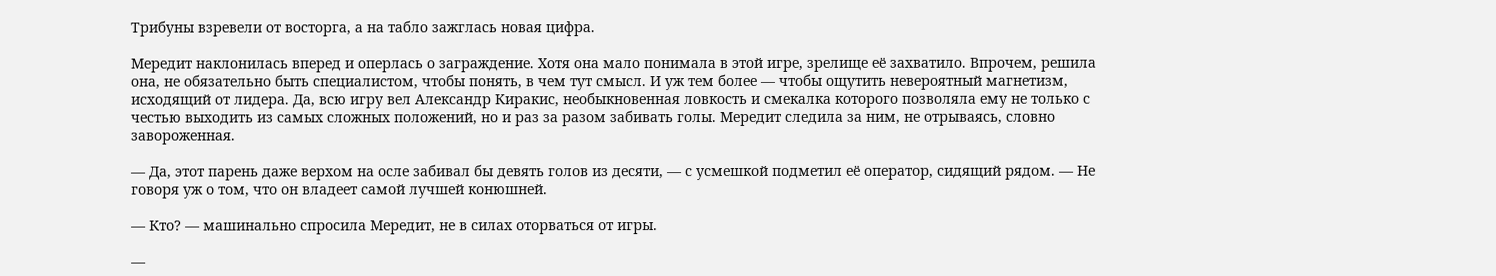Трибуны взревели от восторга, а на табло зажглась новая цифра.

Мередит наклонилась вперед и оперлась о заграждение. Хотя она мало понимала в этой игре, зрелище её захватило. Впрочем, решила она, не обязательно быть специалистом, чтобы понять, в чем тут смысл. И уж тем более — чтобы ощутить невероятный магнетизм, исходящий от лидера. Да, всю игру вел Александр Киракис, необыкновенная ловкость и смекалка которого позволяла ему не только с честью выходить из самых сложных положений, но и раз за разом забивать голы. Мередит следила за ним, не отрываясь, словно завороженная.

— Да, этот парень даже верхом на осле забивал бы девять голов из десяти, — с усмешкой подметил её оператор, сидящий рядом. — Не говоря уж о том, что он владеет самой лучшей конюшней.

— Кто? — машинально спросила Мередит, не в силах оторваться от игры.

—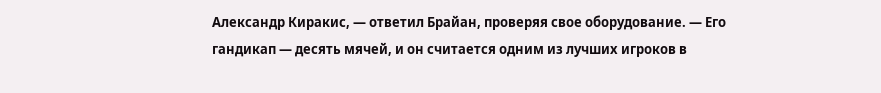Александр Киракис, — ответил Брайан, проверяя свое оборудование. — Его гандикап — десять мячей, и он считается одним из лучших игроков в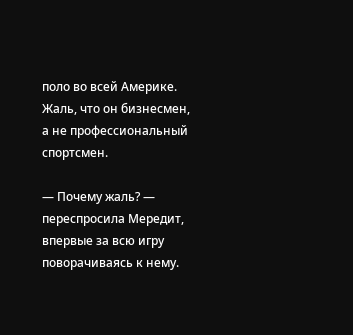поло во всей Америке. Жаль, что он бизнесмен, а не профессиональный спортсмен.

— Почему жаль? — переспросила Мередит, впервые за всю игру поворачиваясь к нему.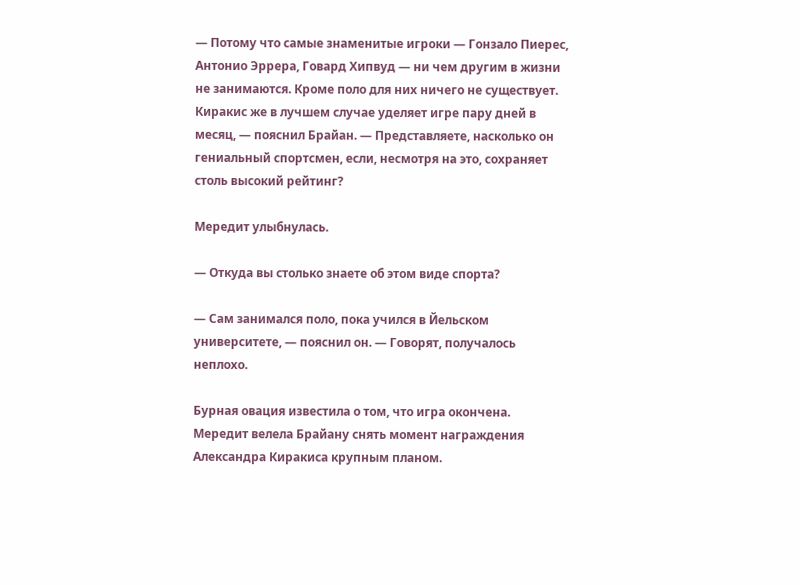— Потому что самые знаменитые игроки — Гонзало Пиерес, Антонио Эррера, Говард Хипвуд — ни чем другим в жизни не занимаются. Кроме поло для них ничего не существует. Киракис же в лучшем случае уделяет игре пару дней в месяц, — пояснил Брайан. — Представляете, насколько он гениальный спортсмен, если, несмотря на это, сохраняет столь высокий рейтинг?

Мередит улыбнулась.

— Откуда вы столько знаете об этом виде спорта?

— Сам занимался поло, пока учился в Йельском университете, — пояснил он. — Говорят, получалось неплохо.

Бурная овация известила о том, что игра окончена. Мередит велела Брайану снять момент награждения Александра Киракиса крупным планом.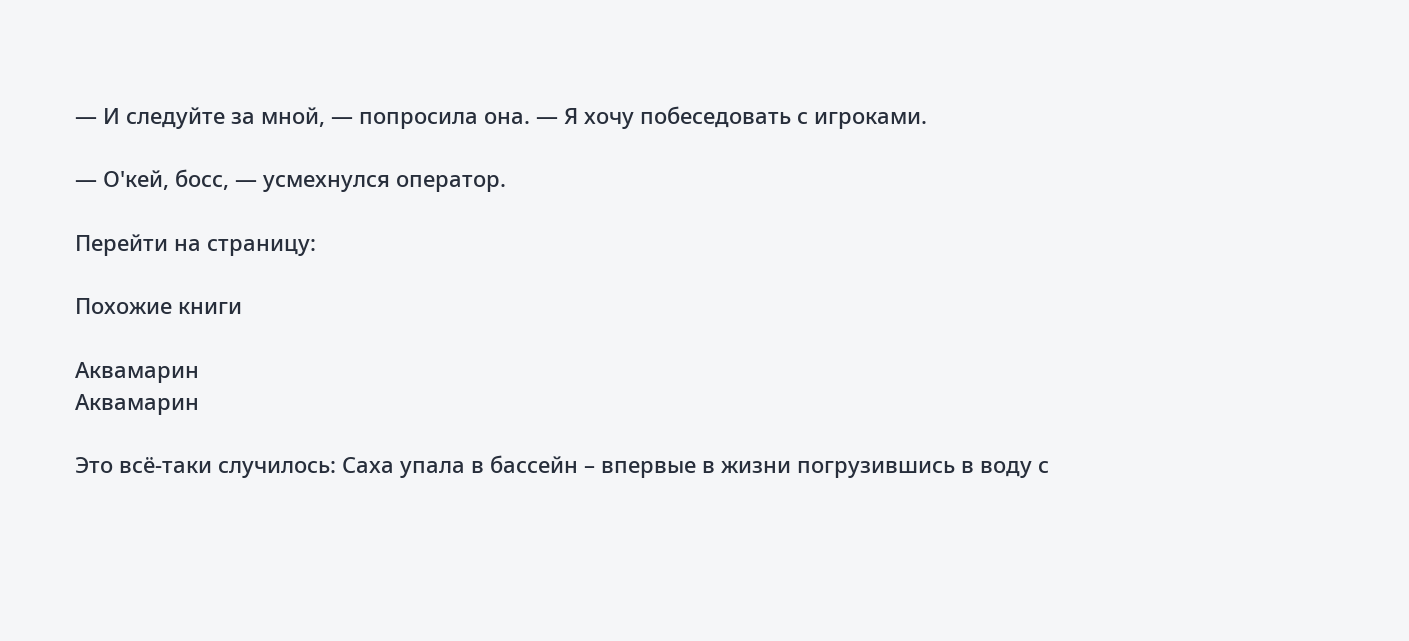— И следуйте за мной, — попросила она. — Я хочу побеседовать с игроками.

— О'кей, босс, — усмехнулся оператор.

Перейти на страницу:

Похожие книги

Аквамарин
Аквамарин

Это всё-таки случилось: Саха упала в бассейн – впервые в жизни погрузившись в воду с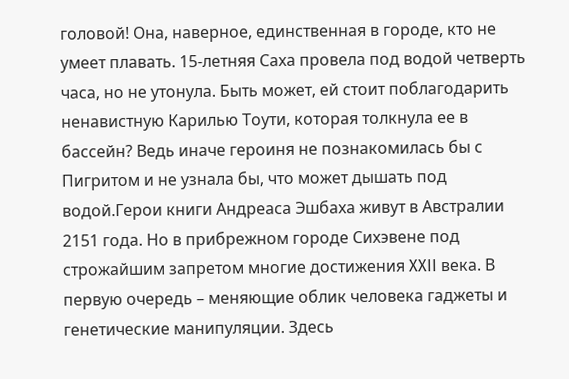головой! Она, наверное, единственная в городе, кто не умеет плавать. 15-летняя Саха провела под водой четверть часа, но не утонула. Быть может, ей стоит поблагодарить ненавистную Карилью Тоути, которая толкнула ее в бассейн? Ведь иначе героиня не познакомилась бы с Пигритом и не узнала бы, что может дышать под водой.Герои книги Андреаса Эшбаха живут в Австралии 2151 года. Но в прибрежном городе Сихэвене под строжайшим запретом многие достижения XXII века. В первую очередь – меняющие облик человека гаджеты и генетические манипуляции. Здесь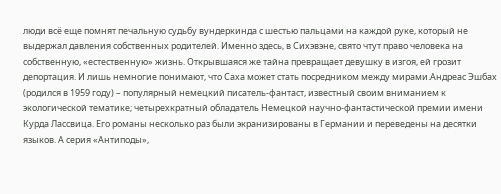люди всё еще помнят печальную судьбу вундеркинда с шестью пальцами на каждой руке, который не выдержал давления собственных родителей. Именно здесь, в Сихэвэне, свято чтут право человека на собственную, «естественную» жизнь. Открывшаяся же тайна превращает девушку в изгоя, ей грозит депортация. И лишь немногие понимают, что Саха может стать посредником между мирами.Андреас Эшбах (родился в 1959 году) – популярный немецкий писатель-фантаст, известный своим вниманием к экологической тематике; четырехкратный обладатель Немецкой научно-фантастической премии имени Курда Лассвица. Его романы несколько раз были экранизированы в Германии и переведены на десятки языков. А серия «Антиподы»,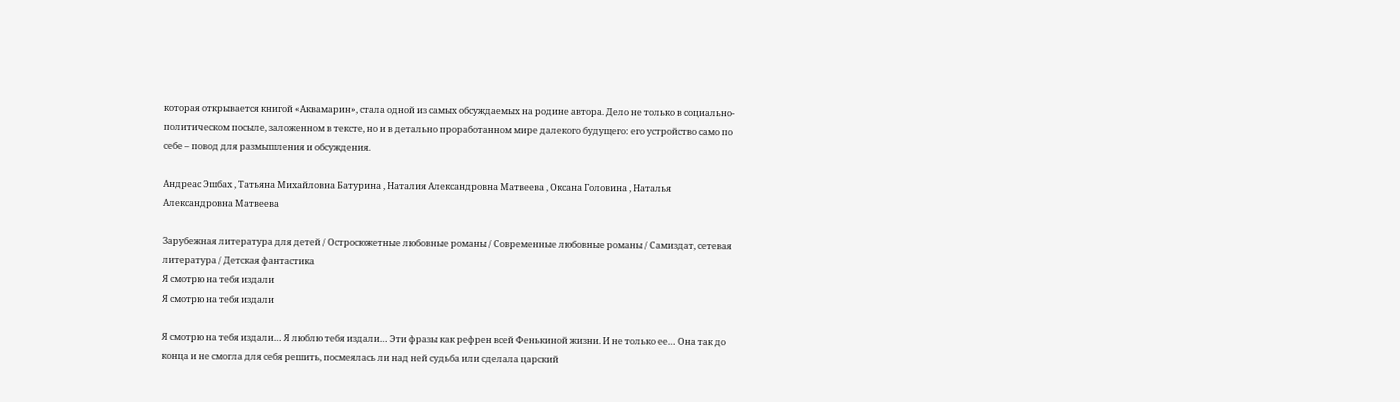которая открывается книгой «Аквамарин», стала одной из самых обсуждаемых на родине автора. Дело не только в социально-политическом посыле, заложенном в тексте, но и в детально проработанном мире далекого будущего: его устройство само по себе – повод для размышления и обсуждения.

Андреас Эшбах , Татьяна Михайловна Батурина , Наталия Александровна Матвеева , Оксана Головина , Наталья Александровна Матвеева

Зарубежная литература для детей / Остросюжетные любовные романы / Современные любовные романы / Самиздат, сетевая литература / Детская фантастика
Я смотрю на тебя издали
Я смотрю на тебя издали

Я смотрю на тебя издали… Я люблю тебя издали… Эти фразы как рефрен всей Фенькиной жизни. И не только ее… Она так до конца и не смогла для себя решить, посмеялась ли над ней судьба или сделала царский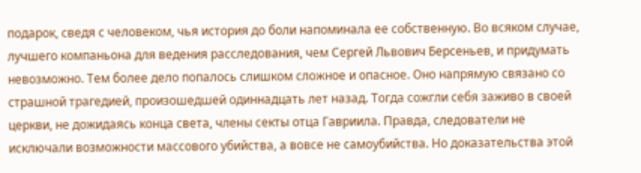подарок, сведя с человеком, чья история до боли напоминала ее собственную. Во всяком случае, лучшего компаньона для ведения расследования, чем Сергей Львович Берсеньев, и придумать невозможно. Тем более дело попалось слишком сложное и опасное. Оно напрямую связано со страшной трагедией, произошедшей одиннадцать лет назад. Тогда сожгли себя заживо в своей церкви, не дожидаясь конца света, члены секты отца Гавриила. Правда, следователи не исключали возможности массового убийства, а вовсе не самоубийства. Но доказательства этой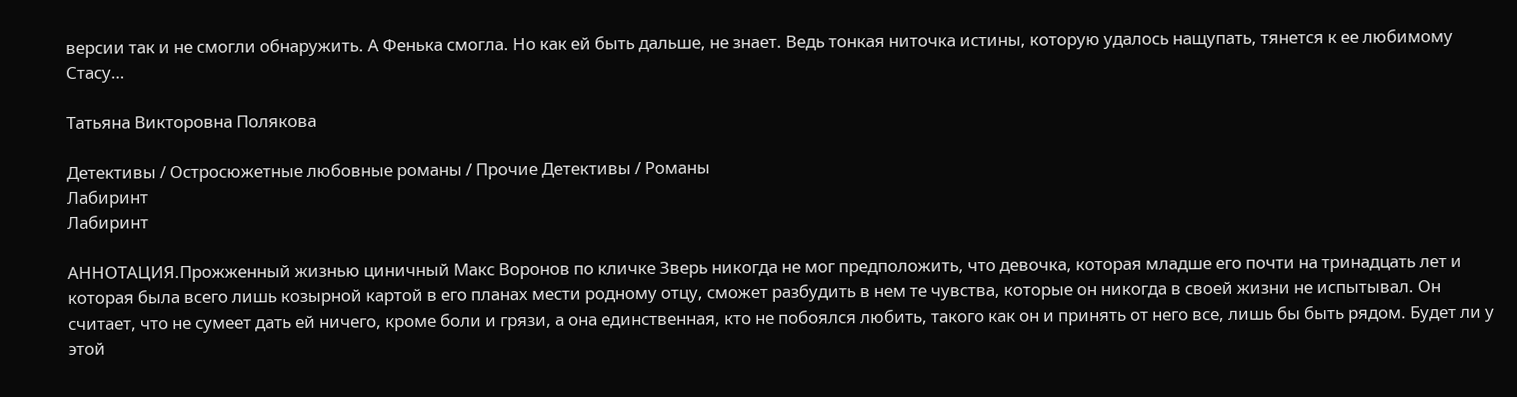версии так и не смогли обнаружить. А Фенька смогла. Но как ей быть дальше, не знает. Ведь тонкая ниточка истины, которую удалось нащупать, тянется к ее любимому Стасу…

Татьяна Викторовна Полякова

Детективы / Остросюжетные любовные романы / Прочие Детективы / Романы
Лабиринт
Лабиринт

АННОТАЦИЯ.Прожженный жизнью циничный Макс Воронов по кличке Зверь никогда не мог предположить, что девочка, которая младше его почти на тринадцать лет и которая была всего лишь козырной картой в его планах мести родному отцу, сможет разбудить в нем те чувства, которые он никогда в своей жизни не испытывал. Он считает, что не сумеет дать ей ничего, кроме боли и грязи, а она единственная, кто не побоялся любить, такого как он и принять от него все, лишь бы быть рядом. Будет ли у этой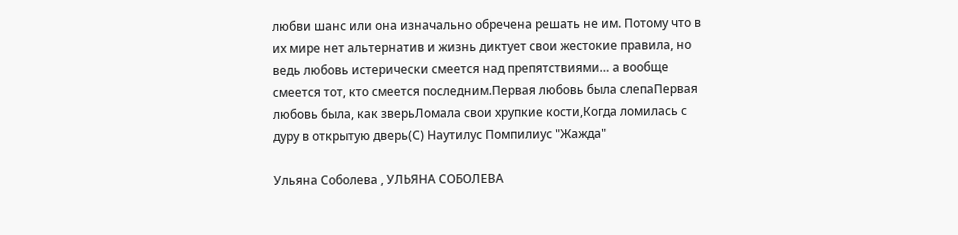любви шанс или она изначально обречена решать не им. Потому что в их мире нет альтернатив и жизнь диктует свои жестокие правила, но ведь любовь истерически смеется над препятствиями… а вообще смеется тот, кто смеется последним.Первая любовь была слепаПервая любовь была, как зверьЛомала свои хрупкие кости,Когда ломилась с дуру в открытую дверь(С) Наутилус Помпилиус "Жажда"

Ульяна Соболева , УЛЬЯНА СОБОЛЕВА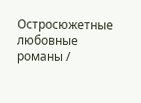Остросюжетные любовные романы /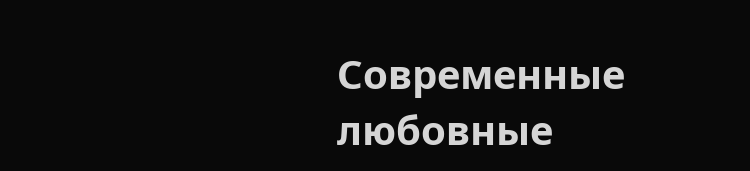Современные любовные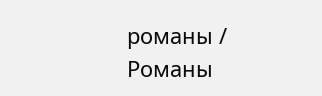романы / Романы